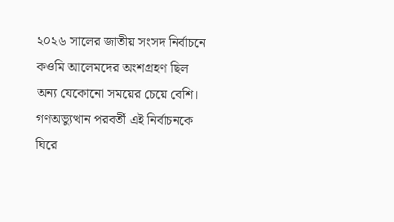২০২৬ সালের জাতীয় সংসদ নির্বাচনে কওমি আলেমদের অংশগ্রহণ ছিল অন্য যেকোনো সময়ের চেয়ে বেশি। গণঅভ্যুত্থান পরবর্তী এই নির্বাচনকে ঘিরে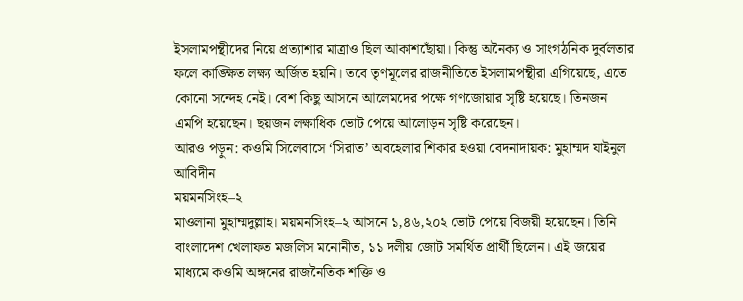ইসলামপন্থীদের নিয়ে প্রত্যাশার মাত্রাও ছিল আকাশছোঁয়া। কিন্তু অনৈক্য ও সাংগঠনিক দুর্বলতার ফলে কাঙ্ক্ষিত লক্ষ্য অর্জিত হয়নি। তবে তৃণমূলের রাজনীতিতে ইসলামপন্থীরা এগিয়েছে, এতে কোনো সন্দেহ নেই। বেশ কিছু আসনে আলেমদের পক্ষে গণজোয়ার সৃষ্টি হয়েছে। তিনজন এমপি হয়েছেন। ছয়জন লক্ষাধিক ভোট পেয়ে আলোড়ন সৃষ্টি করেছেন।
আরও পড়ুন: কওমি সিলেবাসে ‘সিরাত’ অবহেলার শিকার হওয়া বেদনাদায়ক: মুহাম্মদ যাইনুল আবিদীন
ময়মনসিংহ–২
মাওলানা মুহাম্মদুল্লাহ। ময়মনসিংহ–২ আসনে ১,৪৬,২০২ ভোট পেয়ে বিজয়ী হয়েছেন। তিনি বাংলাদেশ খেলাফত মজলিস মনোনীত, ১১ দলীয় জোট সমর্থিত প্রার্থী ছিলেন। এই জয়ের মাধ্যমে কওমি অঙ্গনের রাজনৈতিক শক্তি ও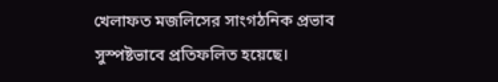খেলাফত মজলিসের সাংগঠনিক প্রভাব সুস্পষ্টভাবে প্রতিফলিত হয়েছে।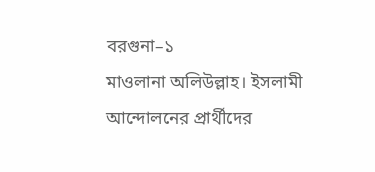বরগুনা–১
মাওলানা অলিউল্লাহ। ইসলামী আন্দোলনের প্রার্থীদের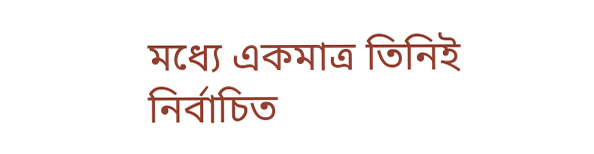মধ্যে একমাত্র তিনিই নির্বাচিত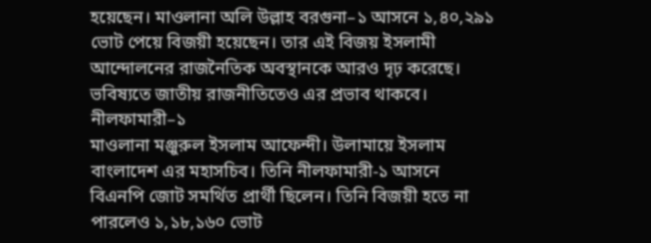হয়েছেন। মাওলানা অলি উল্লাহ বরগুনা–১ আসনে ১,৪০,২৯১ ভোট পেয়ে বিজয়ী হয়েছেন। তার এই বিজয় ইসলামী আন্দোলনের রাজনৈতিক অবস্থানকে আরও দৃঢ় করেছে। ভবিষ্যতে জাতীয় রাজনীতিতেও এর প্রভাব থাকবে।
নীলফামারী–১
মাওলানা মঞ্জুরুল ইসলাম আফেন্দী। উলামায়ে ইসলাম বাংলাদেশ এর মহাসচিব। তিনি নীলফামারী-১ আসনে বিএনপি জোট সমর্থিত প্রার্থী ছিলেন। তিনি বিজয়ী হতে না পারলেও ১,১৮,১৬০ ভোট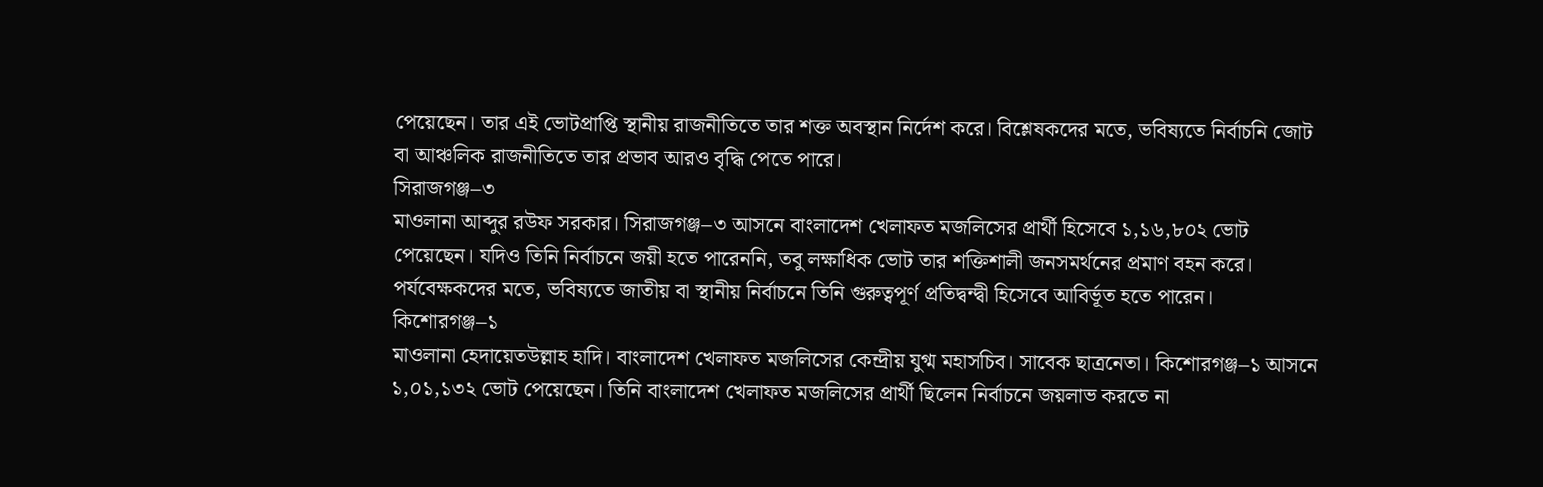পেয়েছেন। তার এই ভোটপ্রাপ্তি স্থানীয় রাজনীতিতে তার শক্ত অবস্থান নির্দেশ করে। বিশ্লেষকদের মতে, ভবিষ্যতে নির্বাচনি জোট বা আঞ্চলিক রাজনীতিতে তার প্রভাব আরও বৃদ্ধি পেতে পারে।
সিরাজগঞ্জ–৩
মাওলানা আব্দুর রউফ সরকার। সিরাজগঞ্জ–৩ আসনে বাংলাদেশ খেলাফত মজলিসের প্রার্থী হিসেবে ১,১৬,৮০২ ভোট পেয়েছেন। যদিও তিনি নির্বাচনে জয়ী হতে পারেননি, তবু লক্ষাধিক ভোট তার শক্তিশালী জনসমর্থনের প্রমাণ বহন করে। পর্যবেক্ষকদের মতে, ভবিষ্যতে জাতীয় বা স্থানীয় নির্বাচনে তিনি গুরুত্বপূর্ণ প্রতিদ্বন্দ্বী হিসেবে আবির্ভূত হতে পারেন।
কিশোরগঞ্জ–১
মাওলানা হেদায়েতউল্লাহ হাদি। বাংলাদেশ খেলাফত মজলিসের কেন্দ্রীয় যুগ্ম মহাসচিব। সাবেক ছাত্রনেতা। কিশোরগঞ্জ–১ আসনে ১,০১,১৩২ ভোট পেয়েছেন। তিনি বাংলাদেশ খেলাফত মজলিসের প্রার্থী ছিলেন নির্বাচনে জয়লাভ করতে না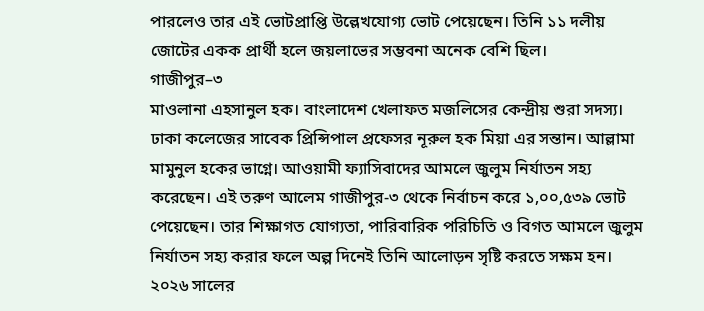পারলেও তার এই ভোটপ্রাপ্তি উল্লেখযোগ্য ভোট পেয়েছেন। তিনি ১১ দলীয় জোটের একক প্রার্থী হলে জয়লাভের সম্ভবনা অনেক বেশি ছিল।
গাজীপুর–৩
মাওলানা এহসানুল হক। বাংলাদেশ খেলাফত মজলিসের কেন্দ্রীয় শুরা সদস্য। ঢাকা কলেজের সাবেক প্রিন্সিপাল প্রফেসর নূরুল হক মিয়া এর সন্তান। আল্লামা মামুনুল হকের ভাগ্নে। আওয়ামী ফ্যাসিবাদের আমলে জুলুম নির্যাতন সহ্য করেছেন। এই তরুণ আলেম গাজীপুর-৩ থেকে নির্বাচন করে ১,০০,৫৩৯ ভোট পেয়েছেন। তার শিক্ষাগত যোগ্যতা, পারিবারিক পরিচিতি ও বিগত আমলে জুলুম নির্যাতন সহ্য করার ফলে অল্প দিনেই তিনি আলোড়ন সৃষ্টি করতে সক্ষম হন।
২০২৬ সালের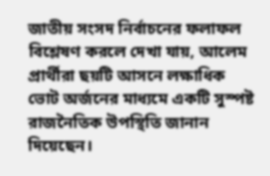জাতীয় সংসদ নির্বাচনের ফলাফল বিশ্লেষণ করলে দেখা যায়, আলেম প্রার্থীরা ছয়টি আসনে লক্ষাধিক ভোট অর্জনের মাধ্যমে একটি সুস্পষ্ট রাজনৈতিক উপস্থিতি জানান দিয়েছেন।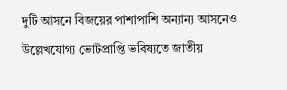দুটি আসনে বিজয়ের পাশাপাশি অন্যান্য আসনেও উল্লেখযোগ্য ভোটপ্রাপ্তি ভবিষ্যতে জাতীয়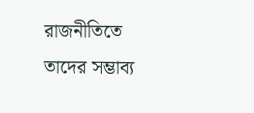রাজনীতিতে তাদের সম্ভাব্য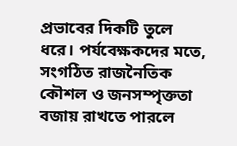প্রভাবের দিকটি তুলে ধরে। পর্যবেক্ষকদের মতে, সংগঠিত রাজনৈতিক কৌশল ও জনসম্পৃক্ততা বজায় রাখতে পারলে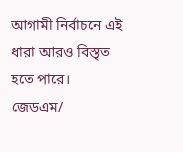আগামী নির্বাচনে এই ধারা আরও বিস্তৃত হতে পারে।
জেডএম/